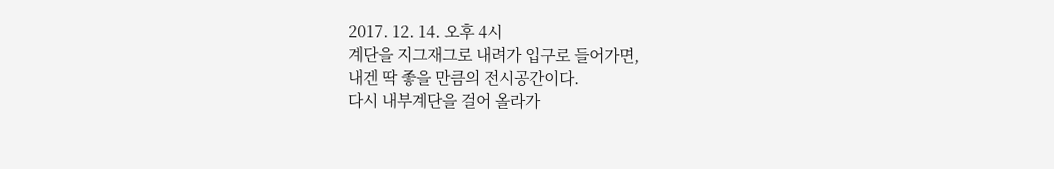2017. 12. 14. 오후 4시
계단을 지그재그로 내려가 입구로 들어가면,
내겐 딱 좋을 만큼의 전시공간이다.
다시 내부계단을 걸어 올라가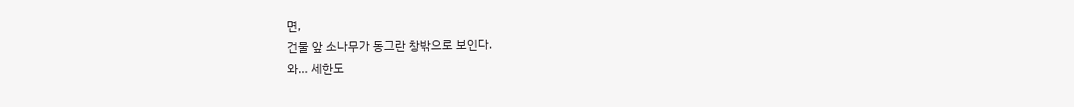면,
건물 앞 소나무가 동그란 창밖으로 보인다.
와… 세한도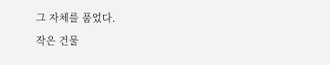그 자체를 품었다.
작은 건물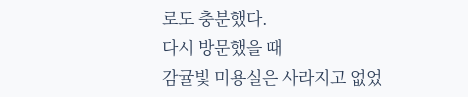로도 충분했다.
다시 방문했을 때
감귤빛 미용실은 사라지고 없었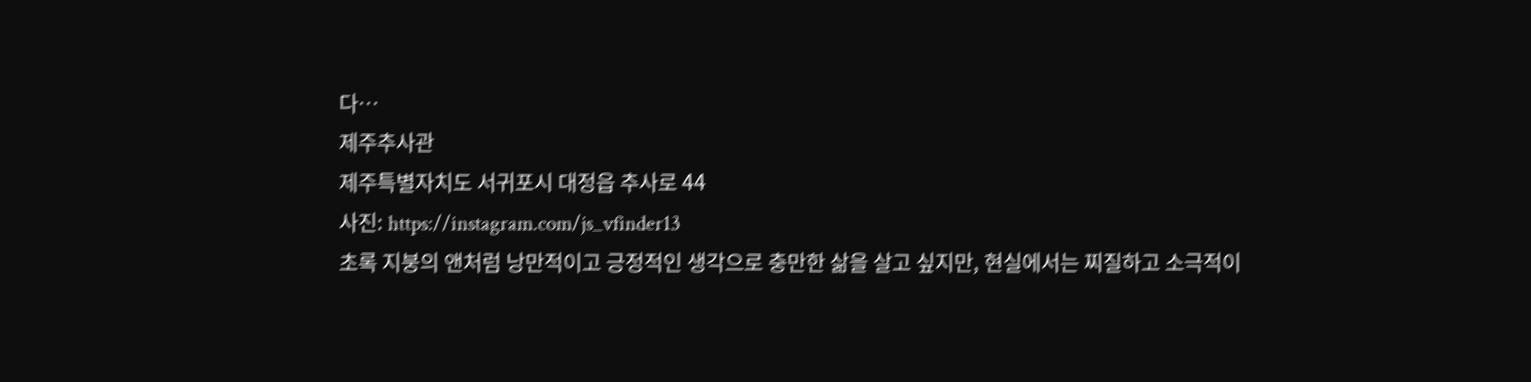다…
제주추사관
제주특별자치도 서귀포시 대정읍 추사로 44
사진: https://instagram.com/js_vfinder13
초록 지붕의 앤처럼 낭만적이고 긍정적인 생각으로 충만한 삶을 살고 싶지만, 현실에서는 찌질하고 소극적이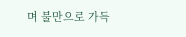며 불만으로 가득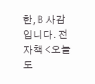한, B 사감입니다. 전자책 <오늘도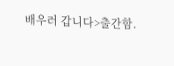배우러 갑니다>출간함.